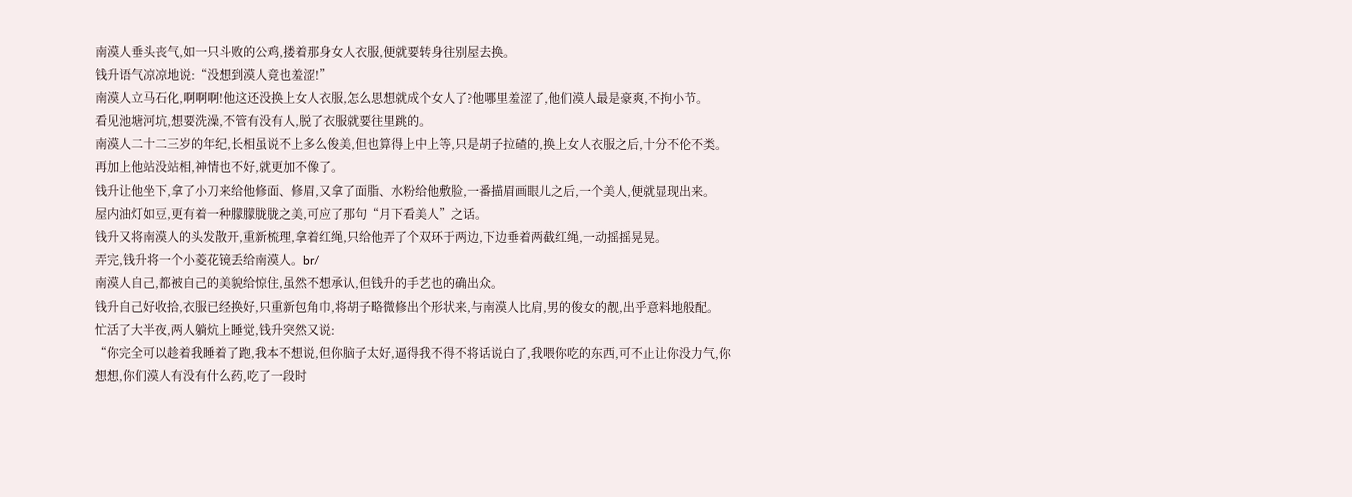南漠人垂头丧气,如一只斗败的公鸡,搂着那身女人衣服,便就要转身往别屋去换。
钱升语气凉凉地说:“没想到漠人竟也羞涩!”
南漠人立马石化,啊啊啊!他这还没换上女人衣服,怎么思想就成个女人了?他哪里羞涩了,他们漠人最是豪爽,不拘小节。
看见池塘河坑,想要洗澡,不管有没有人,脱了衣服就要往里跳的。
南漠人二十二三岁的年纪,长相虽说不上多么俊美,但也算得上中上等,只是胡子拉碴的,换上女人衣服之后,十分不伦不类。
再加上他站没站相,神情也不好,就更加不像了。
钱升让他坐下,拿了小刀来给他修面、修眉,又拿了面脂、水粉给他敷脸,一番描眉画眼儿之后,一个美人,便就显现出来。
屋内油灯如豆,更有着一种朦朦胧胧之美,可应了那句“月下看美人”之话。
钱升又将南漠人的头发散开,重新梳理,拿着红绳,只给他弄了个双环于两边,下边垂着两截红绳,一动摇摇晃晃。
弄完,钱升将一个小菱花镜丢给南漠人。br/
南漠人自己,都被自己的美貌给惊住,虽然不想承认,但钱升的手艺也的确出众。
钱升自己好收拾,衣服已经换好,只重新包角巾,将胡子略微修出个形状来,与南漠人比肩,男的俊女的靓,出乎意料地般配。
忙活了大半夜,两人躺炕上睡觉,钱升突然又说:
“你完全可以趁着我睡着了跑,我本不想说,但你脑子太好,逼得我不得不将话说白了,我喂你吃的东西,可不止让你没力气,你想想,你们漠人有没有什么药,吃了一段时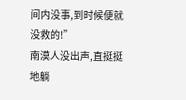间内没事,到时候便就没救的!”
南漠人没出声,直挺挺地躺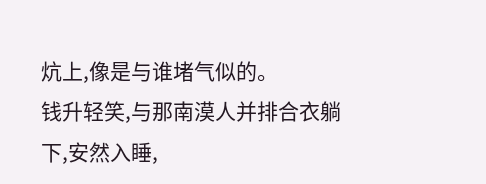炕上,像是与谁堵气似的。
钱升轻笑,与那南漠人并排合衣躺下,安然入睡,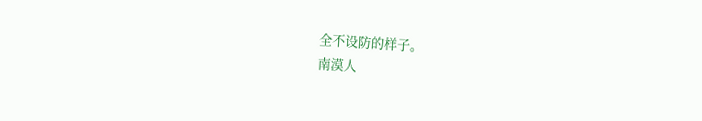全不设防的样子。
南漠人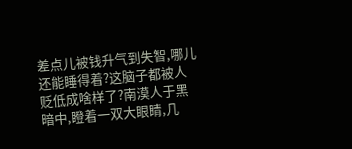差点儿被钱升气到失智,哪儿还能睡得着?这脑子都被人贬低成啥样了?南漠人于黑暗中,瞪着一双大眼睛,几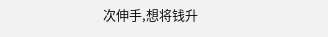次伸手,想将钱升